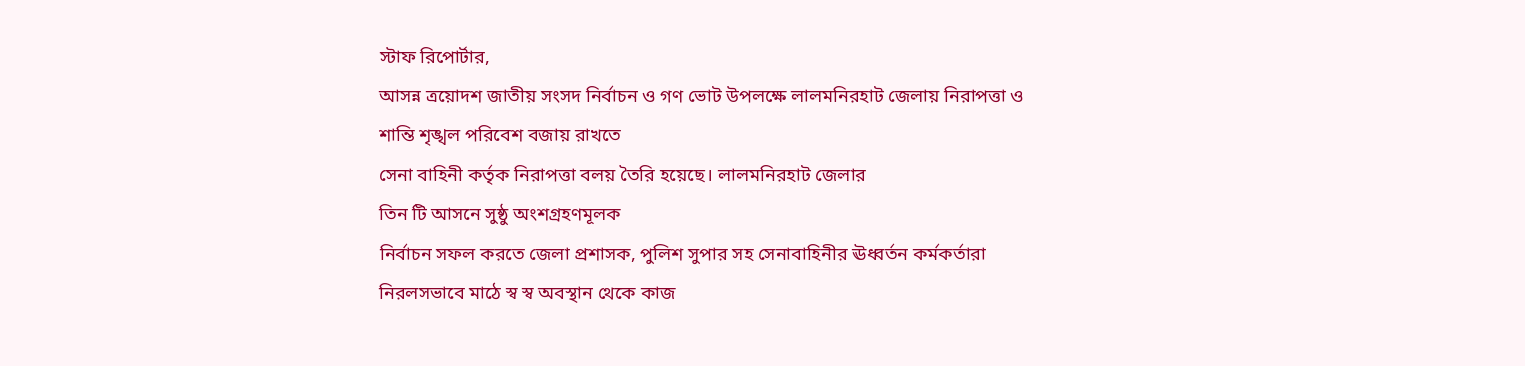স্টাফ রিপোর্টার,
আসন্ন ত্রয়োদশ জাতীয় সংসদ নির্বাচন ও গণ ভোট উপলক্ষে লালমনিরহাট জেলায় নিরাপত্তা ও শান্তি শৃঙ্খল পরিবেশ বজায় রাখতে
সেনা বাহিনী কর্তৃক নিরাপত্তা বলয় তৈরি হয়েছে। লালমনিরহাট জেলার
তিন টি আসনে সুষ্ঠু অংশগ্রহণমূলক
নির্বাচন সফল করতে জেলা প্রশাসক, পুলিশ সুপার সহ সেনাবাহিনীর ঊধ্বর্তন কর্মকর্তারা নিরলসভাবে মাঠে স্ব স্ব অবস্থান থেকে কাজ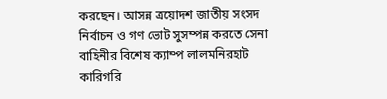করছেন। আসন্ন ত্রয়োদশ জাতীয় সংসদ নির্বাচন ও গণ ভোট সুসম্পন্ন করতে সেনা বাহিনীর বিশেষ ক্যাম্প লালমনিরহাট কারিগরি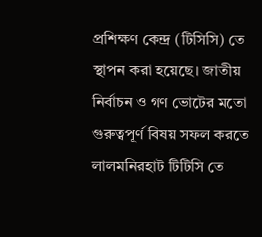প্রশিক্ষণ কেন্দ্র (টিসিসি) তে স্থাপন করা হয়েছে। জাতীয় নির্বাচন ও গণ ভোটের মতো গুরুত্বপূর্ণ বিষয় সফল করতে লালমনিরহাট টিটিসি তে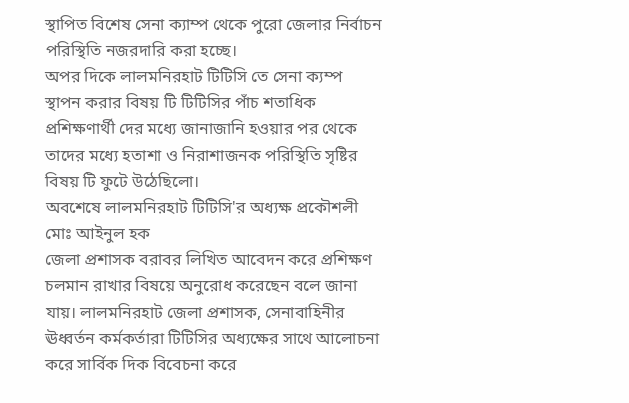স্থাপিত বিশেষ সেনা ক্যাম্প থেকে পুরো জেলার নির্বাচন পরিস্থিতি নজরদারি করা হচ্ছে।
অপর দিকে লালমনিরহাট টিটিসি তে সেনা ক্যম্প স্থাপন করার বিষয় টি টিটিসির পাঁচ শতাধিক প্রশিক্ষণার্থী দের মধ্যে জানাজানি হওয়ার পর থেকে তাদের মধ্যে হতাশা ও নিরাশাজনক পরিস্থিতি সৃষ্টির বিষয় টি ফুটে উঠেছিলো।
অবশেষে লালমনিরহাট টিটিসি'র অধ্যক্ষ প্রকৌশলী মোঃ আইনুল হক
জেলা প্রশাসক বরাবর লিখিত আবেদন করে প্রশিক্ষণ চলমান রাখার বিষয়ে অনুরোধ করেছেন বলে জানা যায়। লালমনিরহাট জেলা প্রশাসক, সেনাবাহিনীর ঊধ্বর্তন কর্মকর্তারা টিটিসির অধ্যক্ষের সাথে আলোচনা করে সার্বিক দিক বিবেচনা করে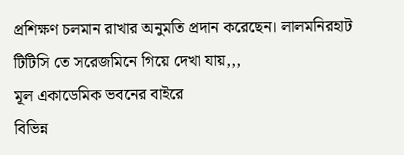প্রশিক্ষণ চলমান রাখার অনুমতি প্রদান করেছেন। লালমনিরহাট টিটিসি তে সরেজমিনে গিয়ে দেখা যায়,,,
মূল একাডেমিক ভবনের বাইরে
বিভিন্ন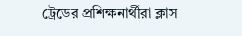ট্রেডের প্রশিক্ষনার্থীরা ক্লাস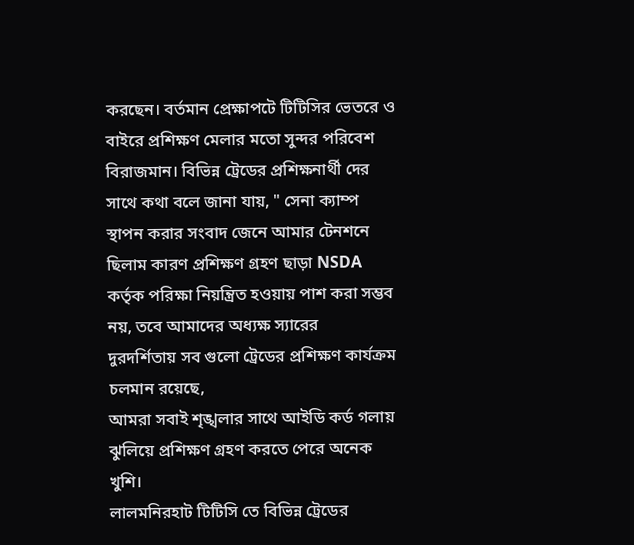করছেন। বর্তমান প্রেক্ষাপটে টিটিসির ভেতরে ও বাইরে প্রশিক্ষণ মেলার মতো সুন্দর পরিবেশ বিরাজমান। বিভিন্ন ট্রেডের প্রশিক্ষনার্থী দের সাথে কথা বলে জানা যায়, " সেনা ক্যাম্প স্থাপন করার সংবাদ জেনে আমার টেনশনে ছিলাম কারণ প্রশিক্ষণ গ্রহণ ছাড়া NSDA কর্তৃক পরিক্ষা নিয়ন্ত্রিত হওয়ায় পাশ করা সম্ভব নয়, তবে আমাদের অধ্যক্ষ স্যারের
দুরদর্শিতায় সব গুলো ট্রেডের প্রশিক্ষণ কার্যক্রম চলমান রয়েছে,
আমরা সবাই শৃঙ্খলার সাথে আইডি কর্ড গলায় ঝুলিয়ে প্রশিক্ষণ গ্রহণ করতে পেরে অনেক খুশি।
লালমনিরহাট টিটিসি তে বিভিন্ন ট্রেডের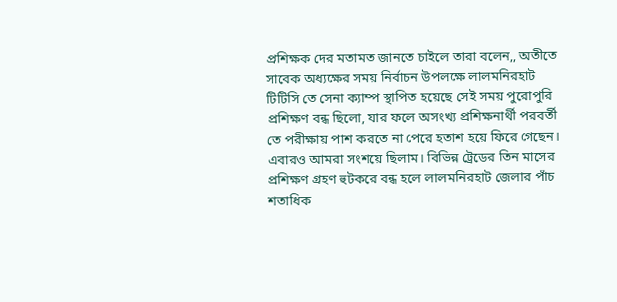প্রশিক্ষক দের মতামত জানতে চাইলে তারা বলেন,, অতীতে সাবেক অধ্যক্ষের সময় নির্বাচন উপলক্ষে লালমনিরহাট টিটিসি তে সেনা ক্যাম্প স্থাপিত হয়েছে সেই সময় পুরোপুরি প্রশিক্ষণ বন্ধ ছিলো, যার ফলে অসংখ্য প্রশিক্ষনার্থী পরবর্তী তে পরীক্ষায় পাশ করতে না পেরে হতাশ হয়ে ফিরে গেছেন। এবারও আমরা সংশয়ে ছিলাম। বিভিন্ন ট্রেডের তিন মাসের প্রশিক্ষণ গ্রহণ হুটকরে বন্ধ হলে লালমনিরহাট জেলার পাঁচ শতাধিক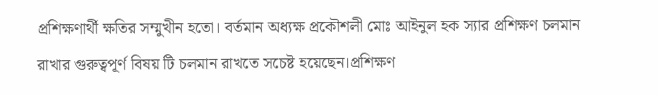প্রশিক্ষণার্থী ক্ষতির সম্মুখীন হতো। বর্তমান অধ্যক্ষ প্রকৌশলী মোঃ আইনুল হক স্যার প্রশিক্ষণ চলমান রাখার গুরুত্বপূর্ণ বিষয় টি চলমান রাখতে সচেষ্ট হয়েছেন।প্রশিক্ষণ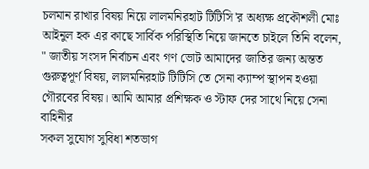চলমান রাখার বিষয় নিয়ে লালমনিরহাট টিটিসি'র অধ্যক্ষ প্রকৌশলী মোঃ আইনুল হক এর কাছে সার্বিক পরিস্থিতি নিয়ে জানতে চাইলে তিনি বলেন, " জাতীয় সংসদ নির্বাচন এবং গণ ভোট আমাদের জাতির জন্য অন্তত গুরুত্বপূর্ণ বিষয়, লালমনিরহাট টিটিসি তে সেনা ক্যাম্প স্থাপন হওয়া গৌরবের বিষয়। আমি আমার প্রশিক্ষক ও স্টাফ দের সাথে নিয়ে সেনা বাহিনীর
সকল সুযোগ সুবিধা শতভাগ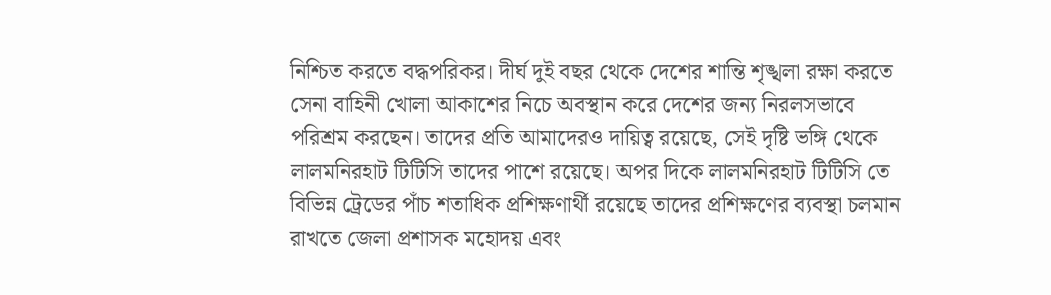নিশ্চিত করতে বদ্ধপরিকর। দীর্ঘ দুই বছর থেকে দেশের শান্তি শৃঙ্খলা রক্ষা করতে সেনা বাহিনী খোলা আকাশের নিচে অবস্থান করে দেশের জন্য নিরলসভাবে পরিশ্রম করছেন। তাদের প্রতি আমাদেরও দায়িত্ব রয়েছে, সেই দৃষ্টি ভঙ্গি থেকে লালমনিরহাট টিটিসি তাদের পাশে রয়েছে। অপর দিকে লালমনিরহাট টিটিসি তে বিভিন্ন ট্রেডের পাঁচ শতাধিক প্রশিক্ষণার্থী রয়েছে তাদের প্রশিক্ষণের ব্যবস্থা চলমান রাখতে জেলা প্রশাসক মহোদয় এবং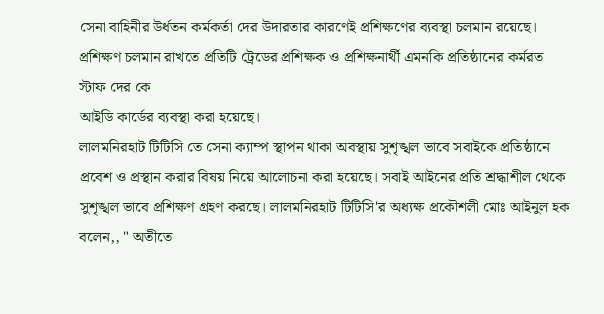সেনা বাহিনীর উর্ধতন কর্মকর্তা দের উদারতার কারণেই প্রশিক্ষণের ব্যবস্থা চলমান রয়েছে। প্রশিক্ষণ চলমান রাখতে প্রতিটি ট্রেডের প্রশিক্ষক ও প্রশিক্ষনার্থী এমনকি প্রতিষ্ঠানের কর্মরত স্টাফ দের কে
আইডি কার্ডের ব্যবস্থা করা হয়েছে।
লালমনিরহাট টিটিসি তে সেনা ক্যাম্প স্থাপন থাকা অবস্থায় সুশৃঙ্খল ভাবে সবাইকে প্রতিষ্ঠানে প্রবেশ ও প্রস্থান করার বিষয় নিয়ে আলোচনা করা হয়েছে। সবাই আইনের প্রতি শ্রদ্ধাশীল থেকে সুশৃঙ্খল ভাবে প্রশিক্ষণ গ্রহণ করছে। লালমনিরহাট টিটিসি'র অধ্যক্ষ প্রকৌশলী মোঃ আইনুল হক বলেন,, " অতীতে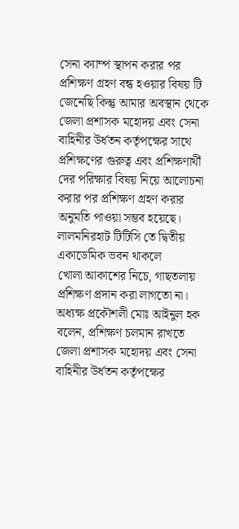সেনা ক্যাম্প স্থাপন করার পর প্রশিক্ষণ গ্রহণ বন্ধ হওয়ার বিষয় টি জেনেছি কিন্তু আমার অবস্থান থেকে জেলা প্রশাসক মহোদয় এবং সেনা বাহিনীর উর্ধতন কর্তৃপক্ষের সাথে প্রশিক্ষণের গুরুত্ব এবং প্রশিক্ষণার্থী দের পরিক্ষার বিষয় নিয়ে আলোচনা করার পর প্রশিক্ষণ গ্রহণ করার অনুমতি পাওয়া সম্ভব হয়েছে। লালমনিরহাট টিটিসি তে দ্বিতীয় একাডেমিক ভবন থাকলে
খোলা আকাশের নিচে, গাছতলায় প্রশিক্ষণ প্রদান করা লাগতো না।
অধ্যক্ষ প্রকৌশলী মোঃ আইনুল হক বলেন, প্রশিক্ষণ চলমান রাখতে জেলা প্রশাসক মহোদয় এবং সেনা বাহিনীর উর্ধতন কর্তৃপক্ষের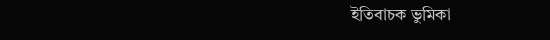ইতিবাচক ভুমিকা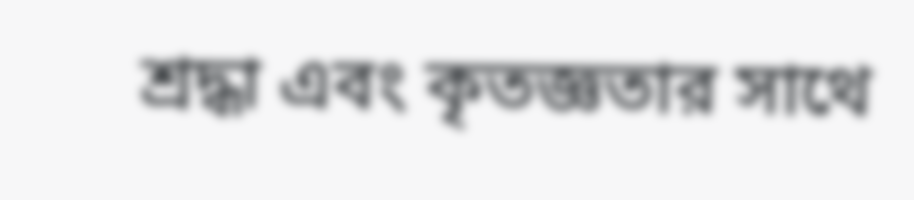শ্রদ্ধা এবং কৃতজ্ঞতার সাথে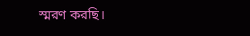স্মরণ করছি।